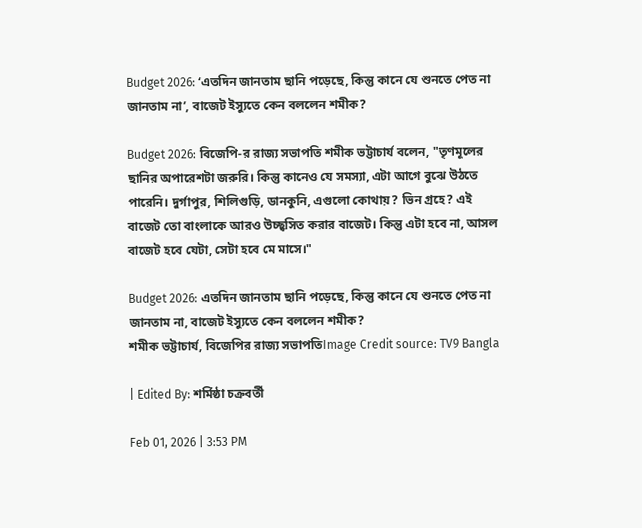Budget 2026: ‘এতদিন জানতাম ছানি পড়েছে, কিন্তু কানে যে শুনতে পেত না জানতাম না’, বাজেট ইস্যুতে কেন বললেন শমীক?

Budget 2026: বিজেপি-র রাজ্য সভাপতি শমীক ভট্টাচার্য বলেন, "তৃণমূলের ছানির অপারেশটা জরুরি। কিন্তু কানেও যে সমস্যা, এটা আগে বুঝে উঠতে পারেনি। দুর্গাপুর, শিলিগুড়ি, ডানকুনি, এগুলো কোথায়? ভিন গ্রহে? এই বাজেট তো বাংলাকে আরও উচ্ছ্বসিত করার বাজেট। কিন্তু এটা হবে না, আসল বাজেট হবে যেটা, সেটা হবে মে মাসে।"

Budget 2026: এতদিন জানতাম ছানি পড়েছে, কিন্তু কানে যে শুনতে পেত না জানতাম না, বাজেট ইস্যুতে কেন বললেন শমীক?
শমীক ভট্টাচার্য, বিজেপির রাজ্য সভাপতিImage Credit source: TV9 Bangla

| Edited By: শর্মিষ্ঠা চক্রবর্তী

Feb 01, 2026 | 3:53 PM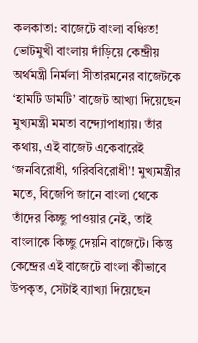কলকাতা: বাজেটে বাংলা বঞ্চিত! ভোটমুখী বাংলায় দাঁড়িয়ে কেন্দ্রীয় অর্থমন্ত্রী নির্মলা সীতারমনের বাজেটকে ‘হামটি ডামটি’ বাজেট আখ্যা দিয়েছেন মুখ্যমন্ত্রী মমতা বন্দ্যোপাধ্যায়। তাঁর কথায়, এই বাজেট একেবারেই ‘জনবিরোধী, গরিববিরোধী’! মুখ্যমন্ত্রীর মতে, বিজেপি জানে বাংলা থেকে তাঁদের কিচ্ছু পাওয়ার নেই, তাই বাংলাকে কিচ্ছু দেয়নি বাজেটে। কিন্তু কেন্দ্রের এই বাজেটে বাংলা কীভাবে উপকৃত, সেটাই ব্যাখ্যা দিয়েছেন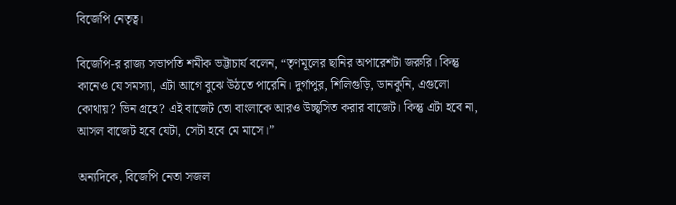বিজেপি নেতৃত্ব।

বিজেপি-র রাজ্য সভাপতি শমীক ভট্টাচার্য বলেন, “তৃণমূলের ছানির অপারেশটা জরুরি। কিন্তু কানেও যে সমস্যা, এটা আগে বুঝে উঠতে পারেনি। দুর্গাপুর, শিলিগুড়ি, ডানকুনি, এগুলো কোথায়? ভিন গ্রহে? এই বাজেট তো বাংলাকে আরও উচ্ছ্বসিত করার বাজেট। কিন্তু এটা হবে না, আসল বাজেট হবে যেটা, সেটা হবে মে মাসে।”

অন্যদিকে, বিজেপি নেতা সজল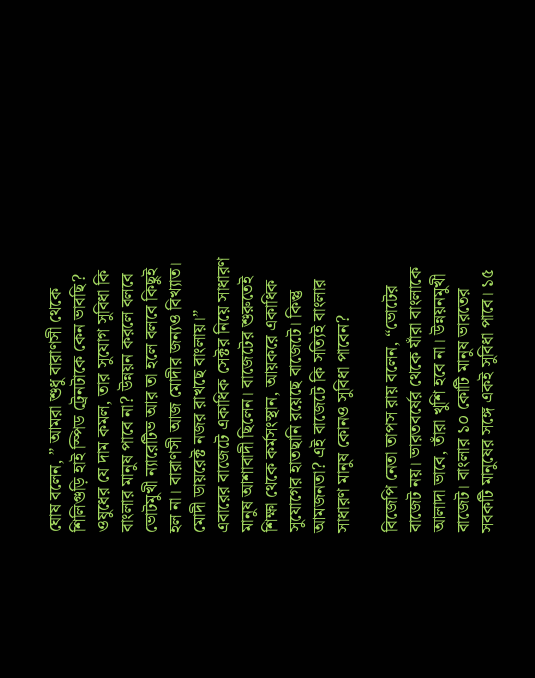ঘোষ বলেন, ” আমরা শুধু বারাণসী থেকে শিলিগুড়ি হাই স্পিড ট্রেনটাকে কেন ভাবছি? ওষুধের যে দাম কমল, তার সুযোগ সুবিধা কি বাংলার মানুষ পাবে না? উন্নয়ন করলে বলবে ভোটমুখী ন্যারেটিভ আর তা হলে বলবে কিছুই হল না। বারাণসী আজ মোদীর জন্যও বিখ্যাত। মোদী ডায়রেক্ট নজর রাখছে বাংলায়।”
এবারের বাজেটে একাধিক সেক্টর নিয়ে সাধারণ মানুষ আশাবাদী ছিলেন। বাজেটের শুরুতেই শিক্ষা থেকে কর্মসংস্থান, আয়করে একাধিক সুযোগের হাতছানি রয়েছে বাজেটে। কিন্তু আমজনতা? এই বাজেটে কি সত্যিই বাংলার সাধারণ মানুষ কোনও সুবিধা পাবেন?

বিজেপি নেতা তাপস রায় বলেন, “ভোটের বাজেট নয়। ভারতবর্ষের থেকে যাঁরা বাংলাকে আলাদা ভাবে, তাঁরা খুশি হবে না। উন্নয়নমুখী বাজেট। বাংলার ১০ কোটি মানুষ ভারতের সবকটি মানুষের সঙ্গে একই সুবিধা পাবে। ১৫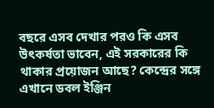বছরে এসব দেখার পরও কি এসব উৎকর্ষতা ভাবেন, এই সরকারের কি থাকার প্রয়োজন আছে? কেন্দ্রের সঙ্গে এখানে ডবল ইঞ্জিন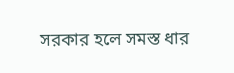সরকার হলে সমস্ত ধার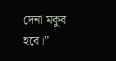দেনা মকুব হবে।”